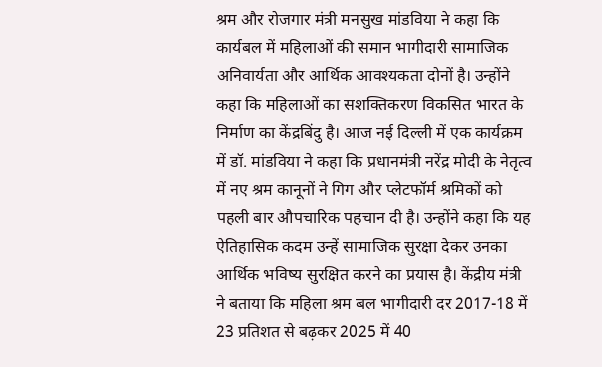श्रम और रोजगार मंत्री मनसुख मांडविया ने कहा कि कार्यबल में महिलाओं की समान भागीदारी सामाजिक अनिवार्यता और आर्थिक आवश्यकता दोनों है। उन्होंने कहा कि महिलाओं का सशक्तिकरण विकसित भारत के निर्माण का केंद्रबिंदु है। आज नई दिल्ली में एक कार्यक्रम में डॉ. मांडविया ने कहा कि प्रधानमंत्री नरेंद्र मोदी के नेतृत्व में नए श्रम कानूनों ने गिग और प्लेटफॉर्म श्रमिकों को पहली बार औपचारिक पहचान दी है। उन्होंने कहा कि यह ऐतिहासिक कदम उन्हें सामाजिक सुरक्षा देकर उनका आर्थिक भविष्य सुरक्षित करने का प्रयास है। केंद्रीय मंत्री ने बताया कि महिला श्रम बल भागीदारी दर 2017-18 में 23 प्रतिशत से बढ़कर 2025 में 40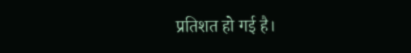प्रतिशत हो गई है।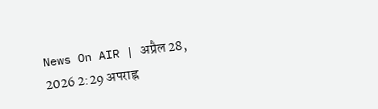News On AIR | अप्रैल 28, 2026 2:29 अपराह्न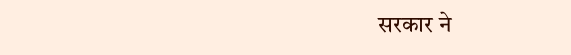सरकार ने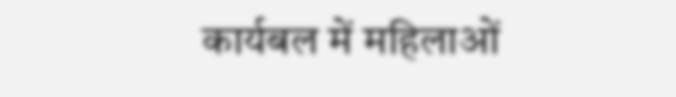कार्यबल में महिलाओं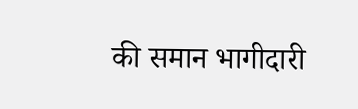की समान भागीदारी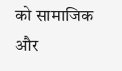को सामाजिक और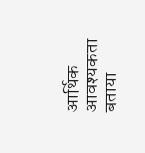आर्थिक आवश्यकता बताया